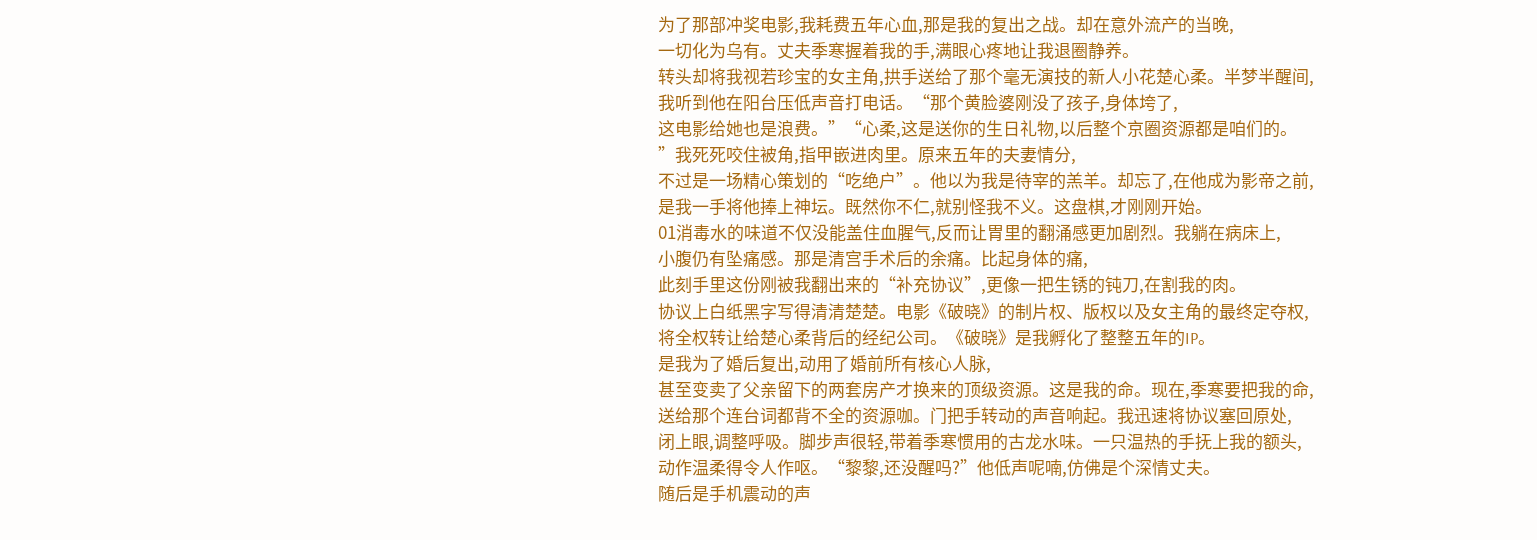为了那部冲奖电影,我耗费五年心血,那是我的复出之战。却在意外流产的当晚,
一切化为乌有。丈夫季寒握着我的手,满眼心疼地让我退圈静养。
转头却将我视若珍宝的女主角,拱手送给了那个毫无演技的新人小花楚心柔。半梦半醒间,
我听到他在阳台压低声音打电话。“那个黄脸婆刚没了孩子,身体垮了,
这电影给她也是浪费。”“心柔,这是送你的生日礼物,以后整个京圈资源都是咱们的。
”我死死咬住被角,指甲嵌进肉里。原来五年的夫妻情分,
不过是一场精心策划的“吃绝户”。他以为我是待宰的羔羊。却忘了,在他成为影帝之前,
是我一手将他捧上神坛。既然你不仁,就别怪我不义。这盘棋,才刚刚开始。
01消毒水的味道不仅没能盖住血腥气,反而让胃里的翻涌感更加剧烈。我躺在病床上,
小腹仍有坠痛感。那是清宫手术后的余痛。比起身体的痛,
此刻手里这份刚被我翻出来的“补充协议”,更像一把生锈的钝刀,在割我的肉。
协议上白纸黑字写得清清楚楚。电影《破晓》的制片权、版权以及女主角的最终定夺权,
将全权转让给楚心柔背后的经纪公司。《破晓》是我孵化了整整五年的IP。
是我为了婚后复出,动用了婚前所有核心人脉,
甚至变卖了父亲留下的两套房产才换来的顶级资源。这是我的命。现在,季寒要把我的命,
送给那个连台词都背不全的资源咖。门把手转动的声音响起。我迅速将协议塞回原处,
闭上眼,调整呼吸。脚步声很轻,带着季寒惯用的古龙水味。一只温热的手抚上我的额头,
动作温柔得令人作呕。“黎黎,还没醒吗?”他低声呢喃,仿佛是个深情丈夫。
随后是手机震动的声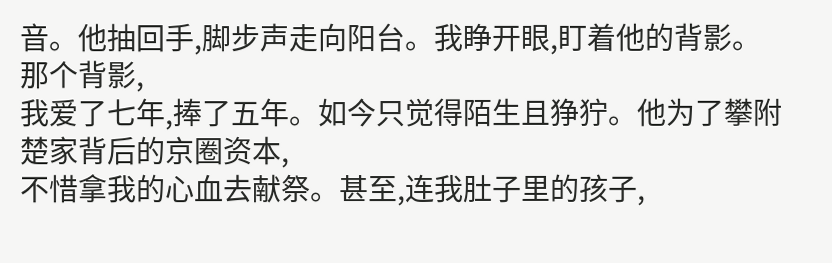音。他抽回手,脚步声走向阳台。我睁开眼,盯着他的背影。那个背影,
我爱了七年,捧了五年。如今只觉得陌生且狰狞。他为了攀附楚家背后的京圈资本,
不惜拿我的心血去献祭。甚至,连我肚子里的孩子,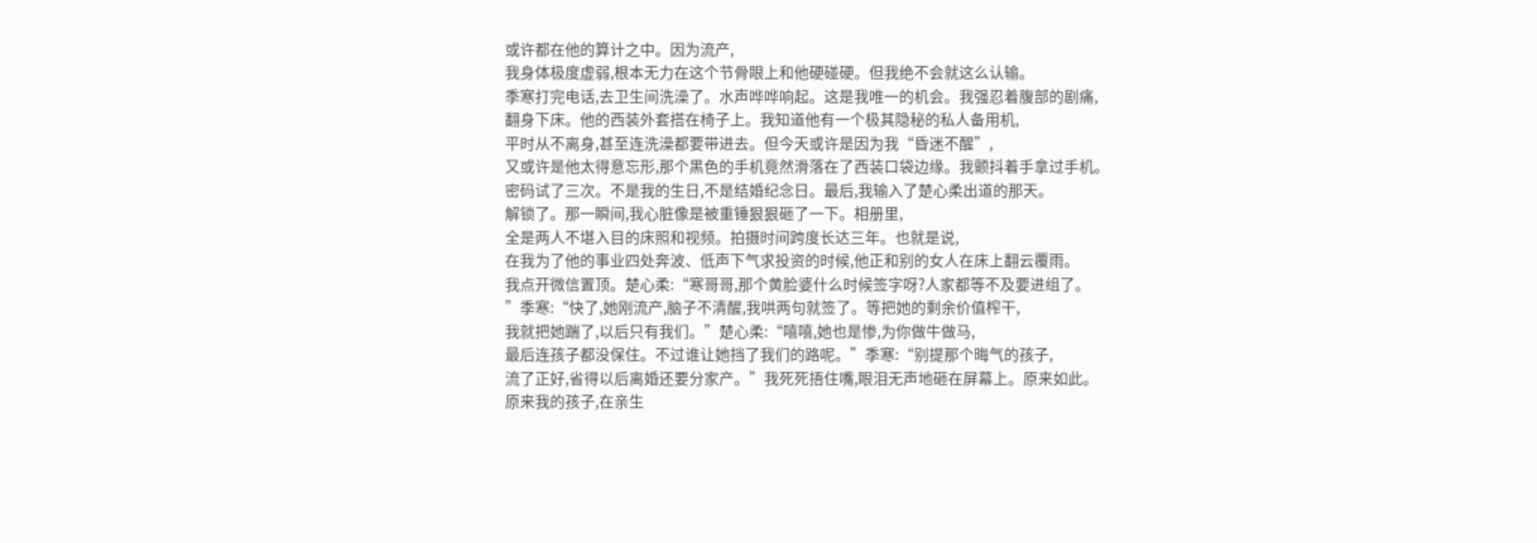或许都在他的算计之中。因为流产,
我身体极度虚弱,根本无力在这个节骨眼上和他硬碰硬。但我绝不会就这么认输。
季寒打完电话,去卫生间洗澡了。水声哗哗响起。这是我唯一的机会。我强忍着腹部的剧痛,
翻身下床。他的西装外套搭在椅子上。我知道他有一个极其隐秘的私人备用机,
平时从不离身,甚至连洗澡都要带进去。但今天或许是因为我“昏迷不醒”,
又或许是他太得意忘形,那个黑色的手机竟然滑落在了西装口袋边缘。我颤抖着手拿过手机。
密码试了三次。不是我的生日,不是结婚纪念日。最后,我输入了楚心柔出道的那天。
解锁了。那一瞬间,我心脏像是被重锤狠狠砸了一下。相册里,
全是两人不堪入目的床照和视频。拍摄时间跨度长达三年。也就是说,
在我为了他的事业四处奔波、低声下气求投资的时候,他正和别的女人在床上翻云覆雨。
我点开微信置顶。楚心柔:“寒哥哥,那个黄脸婆什么时候签字呀?人家都等不及要进组了。
”季寒:“快了,她刚流产,脑子不清醒,我哄两句就签了。等把她的剩余价值榨干,
我就把她踹了,以后只有我们。”楚心柔:“嘻嘻,她也是惨,为你做牛做马,
最后连孩子都没保住。不过谁让她挡了我们的路呢。”季寒:“别提那个晦气的孩子,
流了正好,省得以后离婚还要分家产。”我死死捂住嘴,眼泪无声地砸在屏幕上。原来如此。
原来我的孩子,在亲生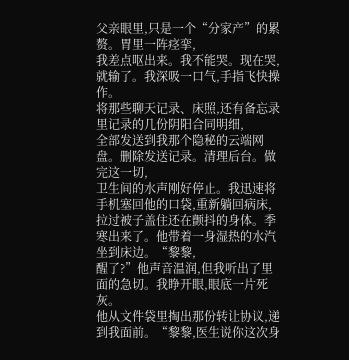父亲眼里,只是一个“分家产”的累赘。胃里一阵痉挛,
我差点呕出来。我不能哭。现在哭,就输了。我深吸一口气,手指飞快操作。
将那些聊天记录、床照,还有备忘录里记录的几份阴阳合同明细,
全部发送到我那个隐秘的云端网盘。删除发送记录。清理后台。做完这一切,
卫生间的水声刚好停止。我迅速将手机塞回他的口袋,重新躺回病床,
拉过被子盖住还在颤抖的身体。季寒出来了。他带着一身湿热的水汽坐到床边。“黎黎,
醒了?”他声音温润,但我听出了里面的急切。我睁开眼,眼底一片死灰。
他从文件袋里掏出那份转让协议,递到我面前。“黎黎,医生说你这次身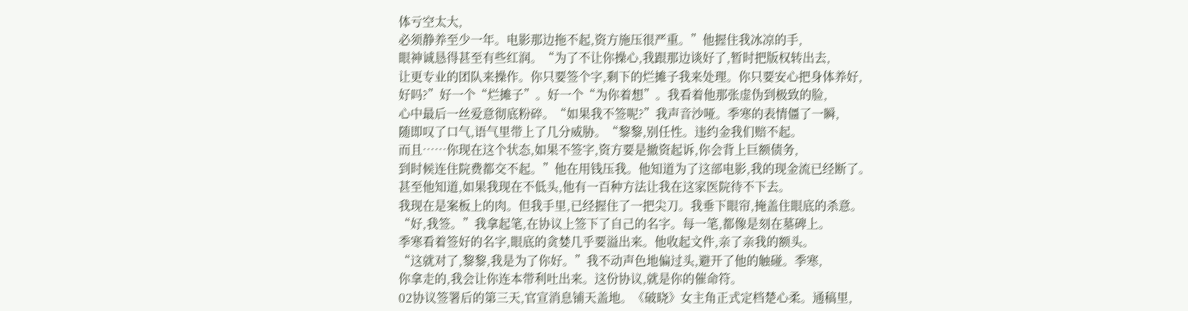体亏空太大,
必须静养至少一年。电影那边拖不起,资方施压很严重。”他握住我冰凉的手,
眼神诚恳得甚至有些红润。“为了不让你操心,我跟那边谈好了,暂时把版权转出去,
让更专业的团队来操作。你只要签个字,剩下的烂摊子我来处理。你只要安心把身体养好,
好吗?”好一个“烂摊子”。好一个“为你着想”。我看着他那张虚伪到极致的脸,
心中最后一丝爱意彻底粉碎。“如果我不签呢?”我声音沙哑。季寒的表情僵了一瞬,
随即叹了口气,语气里带上了几分威胁。“黎黎,别任性。违约金我们赔不起。
而且……你现在这个状态,如果不签字,资方要是撤资起诉,你会背上巨额债务,
到时候连住院费都交不起。”他在用钱压我。他知道为了这部电影,我的现金流已经断了。
甚至他知道,如果我现在不低头,他有一百种方法让我在这家医院待不下去。
我现在是案板上的肉。但我手里,已经握住了一把尖刀。我垂下眼帘,掩盖住眼底的杀意。
“好,我签。”我拿起笔,在协议上签下了自己的名字。每一笔,都像是刻在墓碑上。
季寒看着签好的名字,眼底的贪婪几乎要溢出来。他收起文件,亲了亲我的额头。
“这就对了,黎黎,我是为了你好。”我不动声色地偏过头,避开了他的触碰。季寒,
你拿走的,我会让你连本带利吐出来。这份协议,就是你的催命符。
02协议签署后的第三天,官宣消息铺天盖地。《破晓》女主角正式定档楚心柔。通稿里,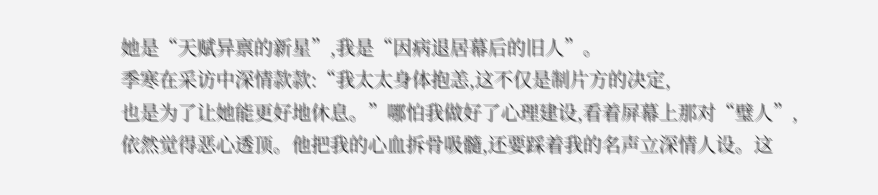她是“天赋异禀的新星”,我是“因病退居幕后的旧人”。
季寒在采访中深情款款:“我太太身体抱恙,这不仅是制片方的决定,
也是为了让她能更好地休息。”哪怕我做好了心理建设,看着屏幕上那对“璧人”,
依然觉得恶心透顶。他把我的心血拆骨吸髓,还要踩着我的名声立深情人设。这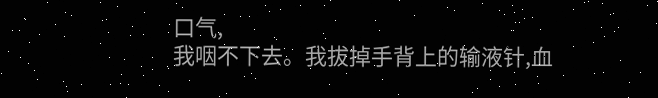口气,
我咽不下去。我拔掉手背上的输液针,血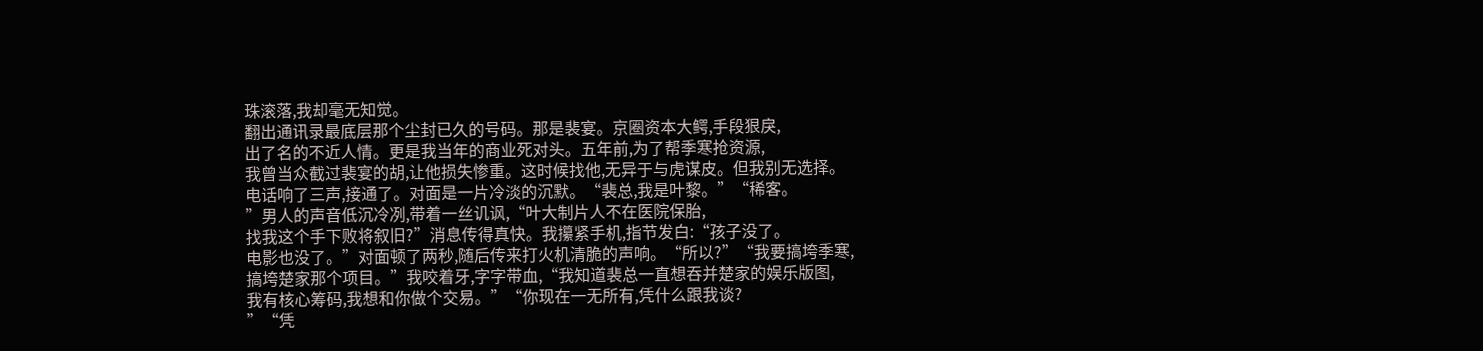珠滚落,我却毫无知觉。
翻出通讯录最底层那个尘封已久的号码。那是裴宴。京圈资本大鳄,手段狠戾,
出了名的不近人情。更是我当年的商业死对头。五年前,为了帮季寒抢资源,
我曾当众截过裴宴的胡,让他损失惨重。这时候找他,无异于与虎谋皮。但我别无选择。
电话响了三声,接通了。对面是一片冷淡的沉默。“裴总,我是叶黎。”“稀客。
”男人的声音低沉冷冽,带着一丝讥讽,“叶大制片人不在医院保胎,
找我这个手下败将叙旧?”消息传得真快。我攥紧手机,指节发白:“孩子没了。
电影也没了。”对面顿了两秒,随后传来打火机清脆的声响。“所以?”“我要搞垮季寒,
搞垮楚家那个项目。”我咬着牙,字字带血,“我知道裴总一直想吞并楚家的娱乐版图,
我有核心筹码,我想和你做个交易。”“你现在一无所有,凭什么跟我谈?
”“凭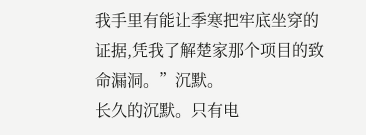我手里有能让季寒把牢底坐穿的证据,凭我了解楚家那个项目的致命漏洞。”沉默。
长久的沉默。只有电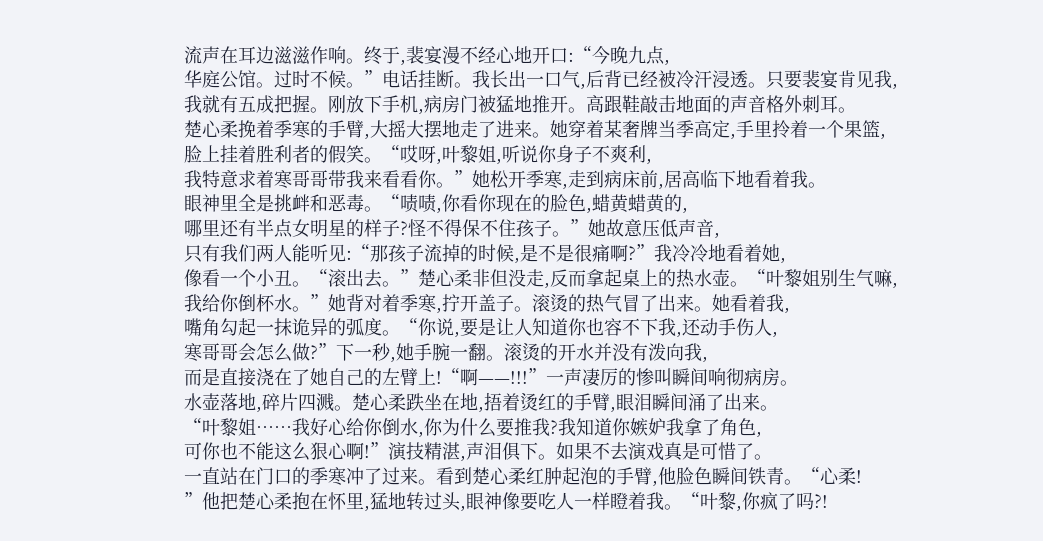流声在耳边滋滋作响。终于,裴宴漫不经心地开口:“今晚九点,
华庭公馆。过时不候。”电话挂断。我长出一口气,后背已经被冷汗浸透。只要裴宴肯见我,
我就有五成把握。刚放下手机,病房门被猛地推开。高跟鞋敲击地面的声音格外刺耳。
楚心柔挽着季寒的手臂,大摇大摆地走了进来。她穿着某奢牌当季高定,手里拎着一个果篮,
脸上挂着胜利者的假笑。“哎呀,叶黎姐,听说你身子不爽利,
我特意求着寒哥哥带我来看看你。”她松开季寒,走到病床前,居高临下地看着我。
眼神里全是挑衅和恶毒。“啧啧,你看你现在的脸色,蜡黄蜡黄的,
哪里还有半点女明星的样子?怪不得保不住孩子。”她故意压低声音,
只有我们两人能听见:“那孩子流掉的时候,是不是很痛啊?”我冷冷地看着她,
像看一个小丑。“滚出去。”楚心柔非但没走,反而拿起桌上的热水壶。“叶黎姐别生气嘛,
我给你倒杯水。”她背对着季寒,拧开盖子。滚烫的热气冒了出来。她看着我,
嘴角勾起一抹诡异的弧度。“你说,要是让人知道你也容不下我,还动手伤人,
寒哥哥会怎么做?”下一秒,她手腕一翻。滚烫的开水并没有泼向我,
而是直接浇在了她自己的左臂上!“啊——!!!”一声凄厉的惨叫瞬间响彻病房。
水壶落地,碎片四溅。楚心柔跌坐在地,捂着烫红的手臂,眼泪瞬间涌了出来。
“叶黎姐……我好心给你倒水,你为什么要推我?我知道你嫉妒我拿了角色,
可你也不能这么狠心啊!”演技精湛,声泪俱下。如果不去演戏真是可惜了。
一直站在门口的季寒冲了过来。看到楚心柔红肿起泡的手臂,他脸色瞬间铁青。“心柔!
”他把楚心柔抱在怀里,猛地转过头,眼神像要吃人一样瞪着我。“叶黎,你疯了吗?!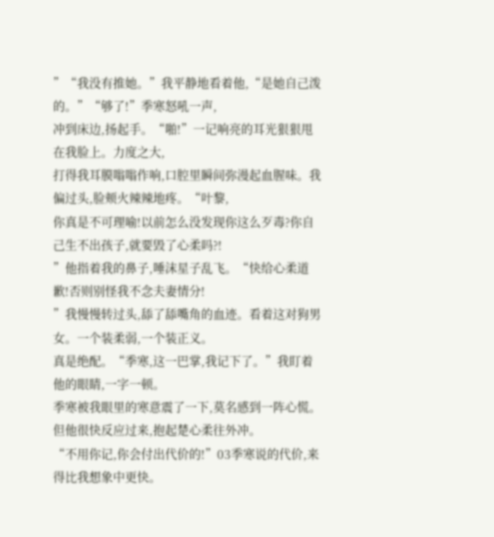”“我没有推她。”我平静地看着他,“是她自己泼的。”“够了!”季寒怒吼一声,
冲到床边,扬起手。“啪!”一记响亮的耳光狠狠甩在我脸上。力度之大,
打得我耳膜嗡嗡作响,口腔里瞬间弥漫起血腥味。我偏过头,脸颊火辣辣地疼。“叶黎,
你真是不可理喻!以前怎么没发现你这么歹毒?你自己生不出孩子,就要毁了心柔吗?!
”他指着我的鼻子,唾沫星子乱飞。“快给心柔道歉!否则别怪我不念夫妻情分!
”我慢慢转过头,舔了舔嘴角的血迹。看着这对狗男女。一个装柔弱,一个装正义。
真是绝配。“季寒,这一巴掌,我记下了。”我盯着他的眼睛,一字一顿。
季寒被我眼里的寒意震了一下,莫名感到一阵心慌。但他很快反应过来,抱起楚心柔往外冲。
“不用你记,你会付出代价的!”03季寒说的代价,来得比我想象中更快。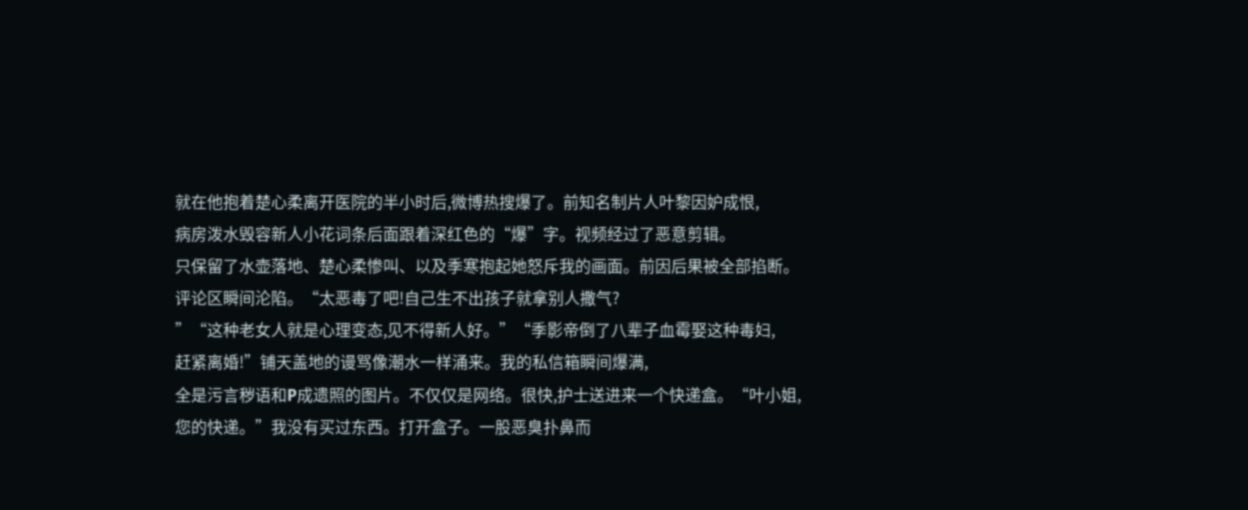就在他抱着楚心柔离开医院的半小时后,微博热搜爆了。前知名制片人叶黎因妒成恨,
病房泼水毁容新人小花词条后面跟着深红色的“爆”字。视频经过了恶意剪辑。
只保留了水壶落地、楚心柔惨叫、以及季寒抱起她怒斥我的画面。前因后果被全部掐断。
评论区瞬间沦陷。“太恶毒了吧!自己生不出孩子就拿别人撒气?
”“这种老女人就是心理变态,见不得新人好。”“季影帝倒了八辈子血霉娶这种毒妇,
赶紧离婚!”铺天盖地的谩骂像潮水一样涌来。我的私信箱瞬间爆满,
全是污言秽语和P成遗照的图片。不仅仅是网络。很快,护士送进来一个快递盒。“叶小姐,
您的快递。”我没有买过东西。打开盒子。一股恶臭扑鼻而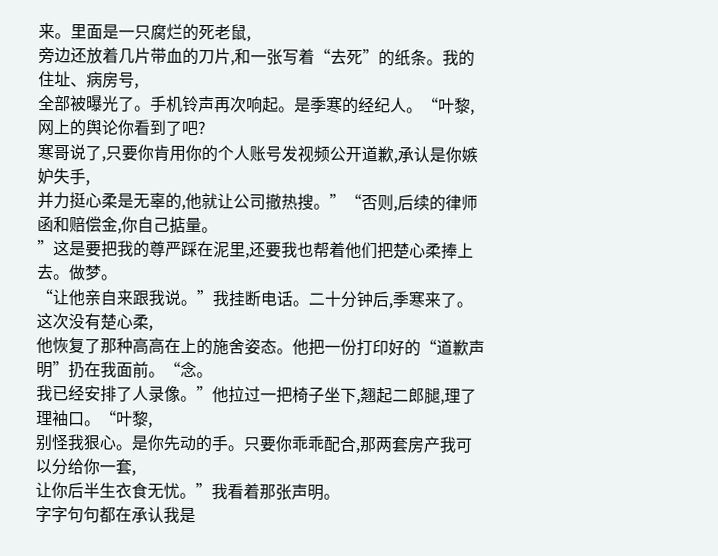来。里面是一只腐烂的死老鼠,
旁边还放着几片带血的刀片,和一张写着“去死”的纸条。我的住址、病房号,
全部被曝光了。手机铃声再次响起。是季寒的经纪人。“叶黎,网上的舆论你看到了吧?
寒哥说了,只要你肯用你的个人账号发视频公开道歉,承认是你嫉妒失手,
并力挺心柔是无辜的,他就让公司撤热搜。”“否则,后续的律师函和赔偿金,你自己掂量。
”这是要把我的尊严踩在泥里,还要我也帮着他们把楚心柔捧上去。做梦。
“让他亲自来跟我说。”我挂断电话。二十分钟后,季寒来了。这次没有楚心柔,
他恢复了那种高高在上的施舍姿态。他把一份打印好的“道歉声明”扔在我面前。“念。
我已经安排了人录像。”他拉过一把椅子坐下,翘起二郎腿,理了理袖口。“叶黎,
别怪我狠心。是你先动的手。只要你乖乖配合,那两套房产我可以分给你一套,
让你后半生衣食无忧。”我看着那张声明。
字字句句都在承认我是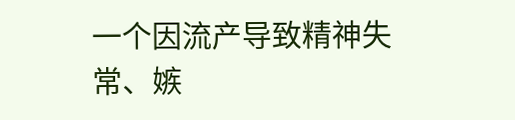一个因流产导致精神失常、嫉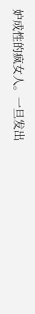妒成性的疯女人。一旦发出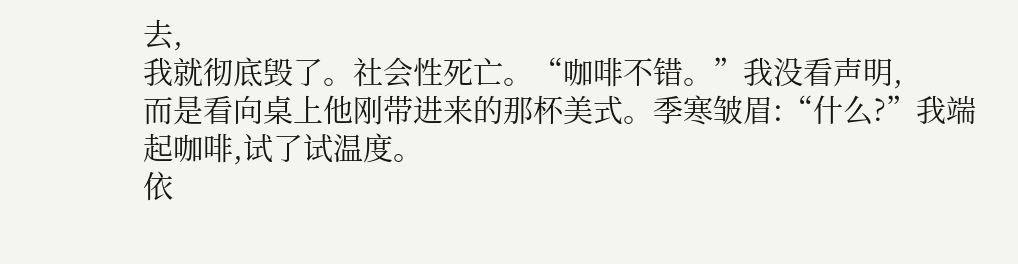去,
我就彻底毁了。社会性死亡。“咖啡不错。”我没看声明,
而是看向桌上他刚带进来的那杯美式。季寒皱眉:“什么?”我端起咖啡,试了试温度。
依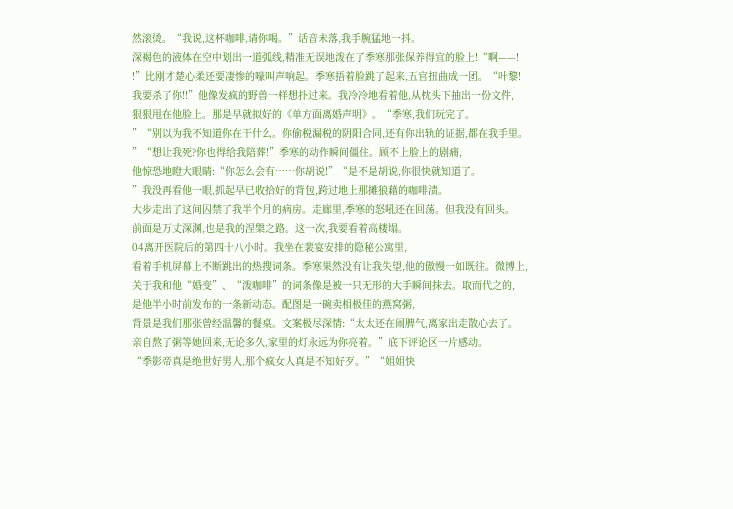然滚烫。“我说,这杯咖啡,请你喝。”话音未落,我手腕猛地一抖。
深褐色的液体在空中划出一道弧线,精准无误地泼在了季寒那张保养得宜的脸上!“啊——!
!”比刚才楚心柔还要凄惨的嚎叫声响起。季寒捂着脸跳了起来,五官扭曲成一团。“叶黎!
我要杀了你!!”他像发疯的野兽一样想扑过来。我冷冷地看着他,从枕头下抽出一份文件,
狠狠甩在他脸上。那是早就拟好的《单方面离婚声明》。“季寒,我们玩完了。
”“别以为我不知道你在干什么。你偷税漏税的阴阳合同,还有你出轨的证据,都在我手里。
”“想让我死?你也得给我陪葬!”季寒的动作瞬间僵住。顾不上脸上的剧痛,
他惊恐地瞪大眼睛:“你怎么会有……你胡说!”“是不是胡说,你很快就知道了。
”我没再看他一眼,抓起早已收拾好的背包,跨过地上那摊狼藉的咖啡渍。
大步走出了这间囚禁了我半个月的病房。走廊里,季寒的怒吼还在回荡。但我没有回头。
前面是万丈深渊,也是我的涅槃之路。这一次,我要看着高楼塌。
04离开医院后的第四十八小时。我坐在裴宴安排的隐秘公寓里,
看着手机屏幕上不断跳出的热搜词条。季寒果然没有让我失望,他的傲慢一如既往。微博上,
关于我和他“婚变”、“泼咖啡”的词条像是被一只无形的大手瞬间抹去。取而代之的,
是他半小时前发布的一条新动态。配图是一碗卖相极佳的燕窝粥,
背景是我们那张曾经温馨的餐桌。文案极尽深情:“太太还在闹脾气,离家出走散心去了。
亲自熬了粥等她回来,无论多久,家里的灯永远为你亮着。”底下评论区一片感动。
“季影帝真是绝世好男人,那个疯女人真是不知好歹。”“姐姐快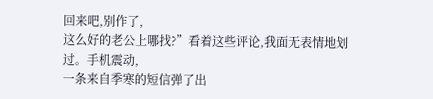回来吧,别作了,
这么好的老公上哪找?”看着这些评论,我面无表情地划过。手机震动,
一条来自季寒的短信弹了出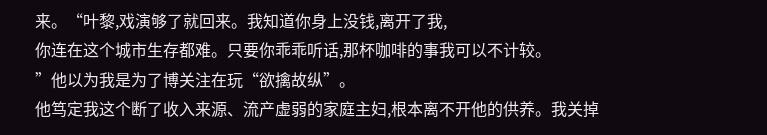来。“叶黎,戏演够了就回来。我知道你身上没钱,离开了我,
你连在这个城市生存都难。只要你乖乖听话,那杯咖啡的事我可以不计较。
”他以为我是为了博关注在玩“欲擒故纵”。
他笃定我这个断了收入来源、流产虚弱的家庭主妇,根本离不开他的供养。我关掉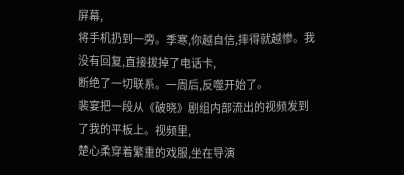屏幕,
将手机扔到一旁。季寒,你越自信,摔得就越惨。我没有回复,直接拔掉了电话卡,
断绝了一切联系。一周后,反噬开始了。
裴宴把一段从《破晓》剧组内部流出的视频发到了我的平板上。视频里,
楚心柔穿着繁重的戏服,坐在导演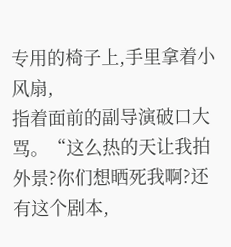专用的椅子上,手里拿着小风扇,
指着面前的副导演破口大骂。“这么热的天让我拍外景?你们想晒死我啊?还有这个剧本,